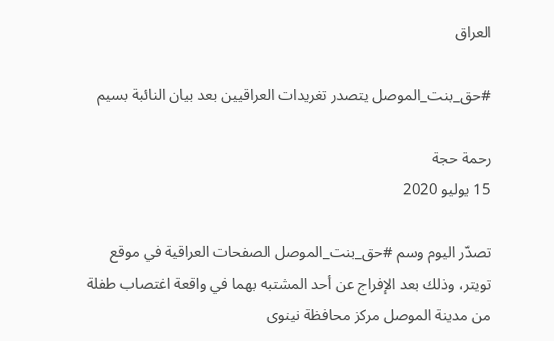العراق

#حق_بنت_الموصل يتصدر تغريدات العراقيين بعد بيان النائبة بسيم

رحمة حجة
15 يوليو 2020

تصدّر اليوم وسم #حق_بنت_الموصل الصفحات العراقية في موقع تويتر، وذلك بعد الإفراج عن أحد المشتبه بهما في واقعة اغتصاب طفلة من مدينة الموصل مركز محافظة نينوى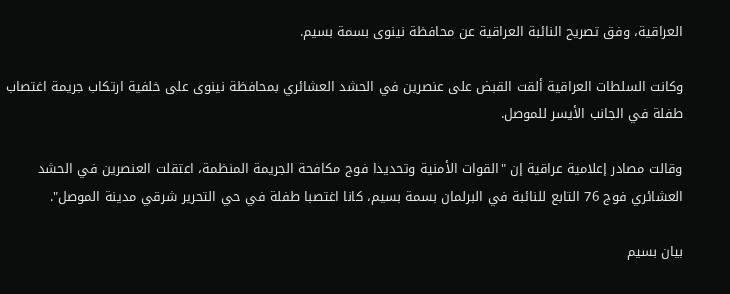العراقية، وفق تصريح النائبة العراقية عن محافظة نينوى بسمة بسيم.

وكانت السلطات العراقية ألقت القبض على عنصرين في الحشد العشائري بمحافظة نينوى على خلفية ارتكاب جريمة اغتصاب طفلة في الجانب الأيسر للموصل.

وقالت مصادر إعلامية عراقية إن "القوات الأمنية وتحديدا فوج مكافحة الجريمة المنظمة، اعتقلت العنصرين في الحشد العشائري فوج 76 التابع للنائبة في البرلمان بسمة بسيم، كانا اغتصبا طفلة في حي التحرير شرقي مدينة الموصل".

بيان بسيم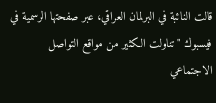قالت النائبة في البرلمان العراقي، عبر صفحتها الرسمية في فيسبوك "تناولت الكثير من مواقع التواصل الاجتماعي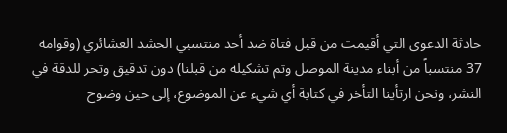حادثة الدعوى التي أقيمت من قبل فتاة ضد أحد منتسبي الحشد العشائري (وقوامه 37 منتسباً من أبناء مدينة الموصل وتم تشكيله من قبلنا) دون تدقيق وتحر للدقة في النشر، ونحن ارتأينا التأخر في كتابة أي شيء عن الموضوع، إلى حين وضوح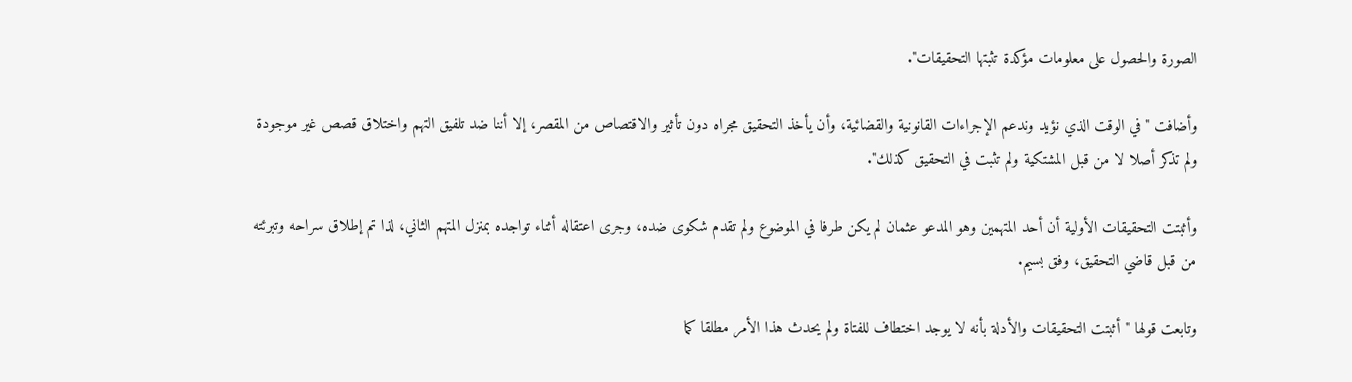الصورة والحصول على معلومات مؤكدة تثبتها التحقيقات".

وأضافت "في الوقت الذي نؤيد وندعم الإجراءات القانونية والقضائية، وأن يأخذ التحقيق مجراه دون تأثير والاقتصاص من المقصر، إلا أننا ضد تلفيق التهم واختلاق قصص غير موجودة ولم تذكر أصلا لا من قبل المشتكية ولم تثبت في التحقيق كذلك".

وأثبتت التحقيقات الأولية أن أحد المتهمين وهو المدعو عثمان لم يكن طرفا في الموضوع ولم تقدم شكوى ضده، وجرى اعتقاله أثناء تواجده بمنزل المتهم الثاني، لذا تم إطلاق سراحه وتبرئته من قبل قاضي التحقيق، وفق بسيم.

وتابعت قولها "أثبتت التحقيقات والأدلة بأنه لا يوجد اختطاف للفتاة ولم يحدث هذا الأمر مطلقا كما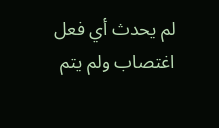لم يحدث أي فعل اغتصاب ولم يتم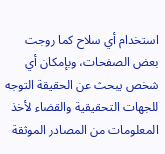استخدام أي سلاح كما روجت بعض الصفحات، وبإمكان أي شخص يبحث عن الحقيقة التوجه للجهات التحقيقية والقضاء لأخذ المعلومات من المصادر الموثقة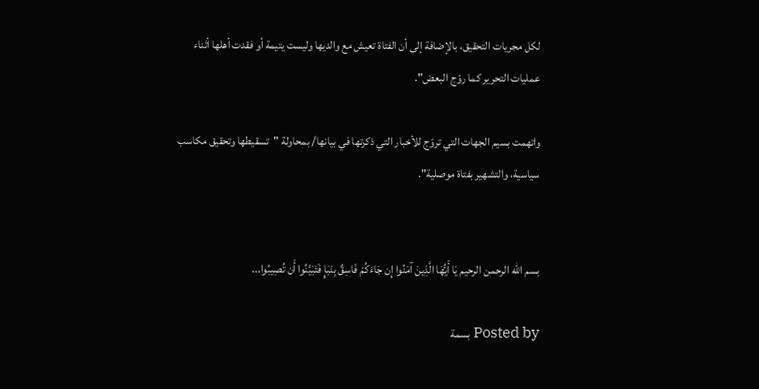لكل مجريات التحقيق، بالإضافة إلى أن الفتاة تعيش مع والديها وليست يتيمة أو فقدت أهلها أثناء عمليات التحرير كما روّج البعض".

واتهمت بسيم الجهات التي تروّج للأخبار التي ذكرتها في بيانها/ بمحاولة "تسقيطها وتحقيق مكاسب سياسية، والتشهير بفتاة موصلية".


بسم الله الرحمن الرحيم يَا أَيُّهَا الَّذِينَ آمَنُوا إِن جَاءَكُمْ فَاسِقٌ بِنَبَإٍ فَتَبَيَّنُوا أَن تُصِيبُوا...

Posted by بسمة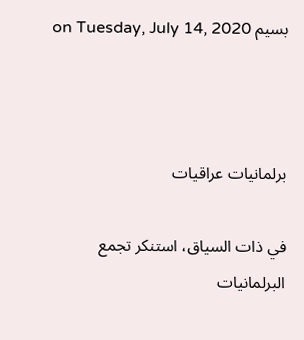بسيم on Tuesday, July 14, 2020



برلمانيات عراقيات

في ذات السياق، استنكر تجمع البرلمانيات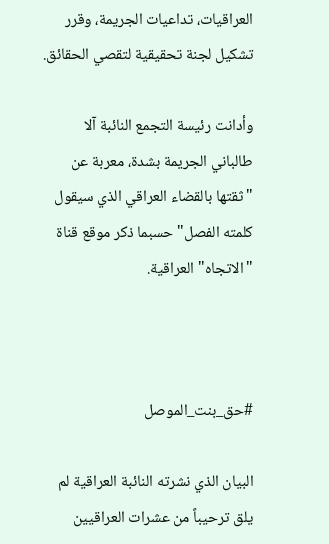العراقيات، تداعيات الجريمة، وقرر تشكيل لجنة تحقيقية لتقصي الحقائق.

وأدانت رئيسة التجمع النائبة آلا طالباني الجريمة بشدة، معربة عن "ثقتها بالقضاء العراقي الذي سيقول كلمته الفصل" حسبما ذكر موقع قناة "الاتجاه" العراقية.



#حق_بنت_الموصل

البيان الذي نشرته النائبة العراقية لم يلق ترحيباً من عشرات العراقيين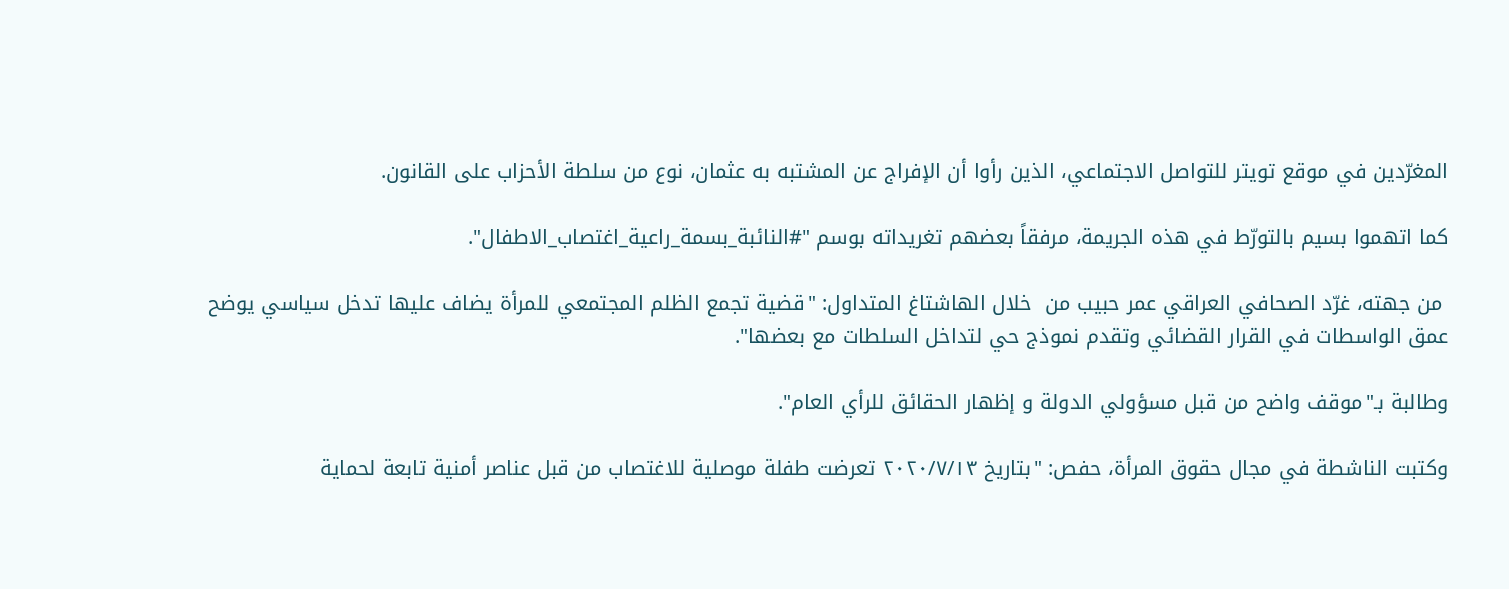المغرّدين في موقع تويتر للتواصل الاجتماعي، الذين رأوا أن الإفراج عن المشتبه به عثمان، نوع من سلطة الأحزاب على القانون.

كما اتهموا بسيم بالتورّط في هذه الجريمة، مرفقاً بعضهم تغريداته بوسم "#النائبة_بسمة_راعية_اغتصاب_الاطفال".

 من جهته، غرّد الصحافي العراقي عمر حبيب من  خلال الهاشتاغ المتداول: "قضية تجمع الظلم المجتمعي للمرأة يضاف عليها تدخل سياسي يوضح عمق الواسطات في القرار القضائي وتقدم نموذج حي لتداخل السلطات مع بعضها".

وطالبة بـ"موقف واضح من قبل مسؤولي الدولة و إظهار الحقائق للرأي العام".

وكتبت الناشطة في مجال حقوق المرأة، حفص: "بتاريخ ٢٠٢٠/٧/١٣ تعرضت طفلة موصلية للاغتصاب من قبل عناصر أمنية تابعة لحماية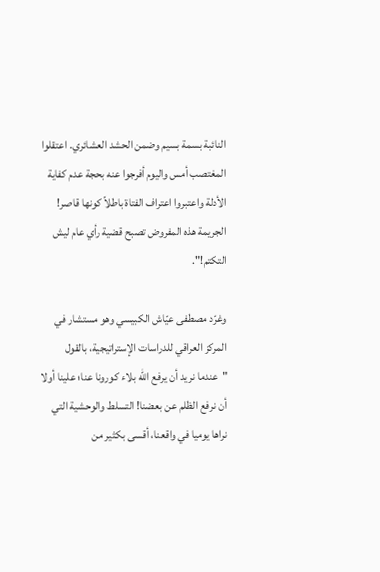النائبة بسمة بسيم وضمن الحشد العشائري. اعتقلوا المغتصب أمس واليوم أفرجوا عنه بحجة عدم كفاية الأدلة واعتبروا اعتراف الفتاة باطلاً كونها قاصر! الجريمة هذه المفروض تصبح قضية رأي عام ليش التكتم!".

وغرّد مصطفى عيّاش الكبيسي وهو مستشار في المركز العراقي للدراسات الإستراتيجية، بالقول "عندما نريد أن يرفع الله بلاء كورونا عنا؛ علينا أولا أن نرفع الظلم عن بعضنا! التسلط والوحشية التي نراها يوميا في واقعنا، أقسى بكثير من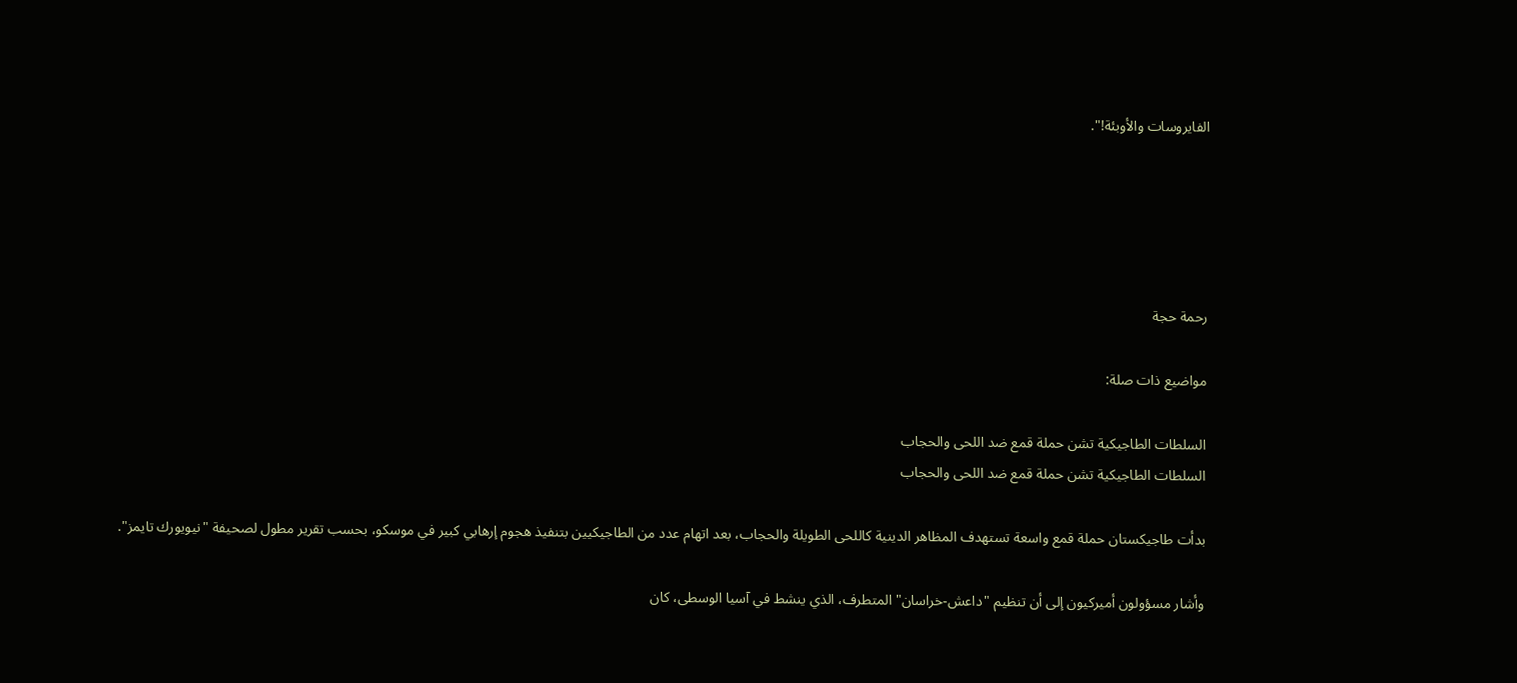الفايروسات والأوبئة!".





رحمة حجة

مواضيع ذات صلة:

السلطات الطاجيكية تشن حملة قمع ضد اللحى والحجاب
السلطات الطاجيكية تشن حملة قمع ضد اللحى والحجاب

بدأت طاجيكستان حملة قمع واسعة تستهدف المظاهر الدينية كاللحى الطويلة والحجاب، بعد اتهام عدد من الطاجيكيين بتنفيذ هجوم إرهابي كبير في موسكو، بحسب تقرير مطول لصحيفة "نيويورك تايمز".

وأشار مسؤولون أميركيون إلى أن تنظيم "داعش-خراسان" المتطرف، الذي ينشط في آسيا الوسطى، كان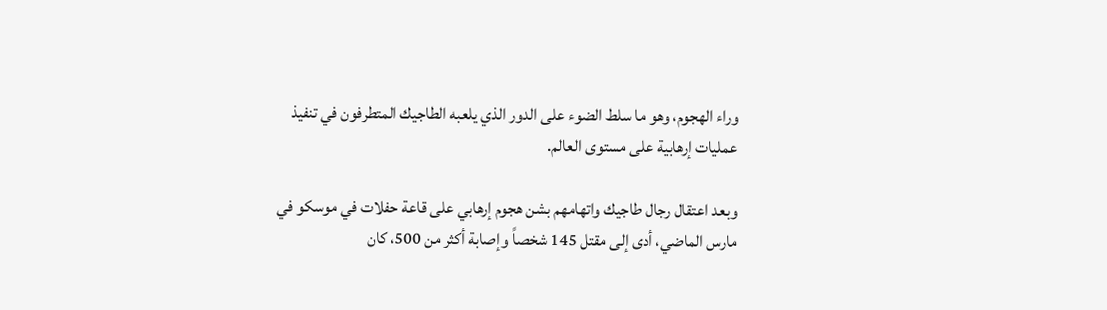وراء الهجوم، وهو ما سلط الضوء على الدور الذي يلعبه الطاجيك المتطرفون في تنفيذ عمليات إرهابية على مستوى العالم.

وبعد اعتقال رجال طاجيك واتهامهم بشن هجوم إرهابي على قاعة حفلات في موسكو في مارس الماضي، أدى إلى مقتل 145 شخصاً وإصابة أكثر من 500، كان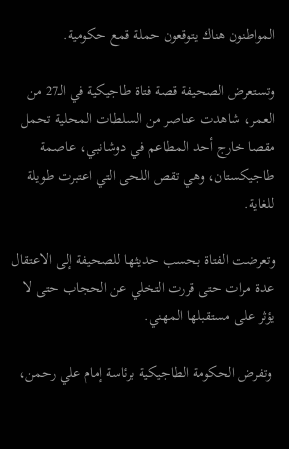المواطنون هناك يتوقعون حملة قمع حكومية.

وتستعرض الصحيفة قصة فتاة طاجيكية في الـ27 من العمر، شاهدت عناصر من السلطات المحلية تحمل مقصا خارج أحد المطاعم في دوشانبي، عاصمة طاجيكستان، وهي تقص اللحى التي اعتبرت طويلة للغاية.

وتعرضت الفتاة بحسب حديثها للصحيفة إلى الاعتقال عدة مرات حتى قررت التخلي عن الحجاب حتى لا يؤثر على مستقبلها المهني.

 وتفرض الحكومة الطاجيكية برئاسة إمام علي رحمن،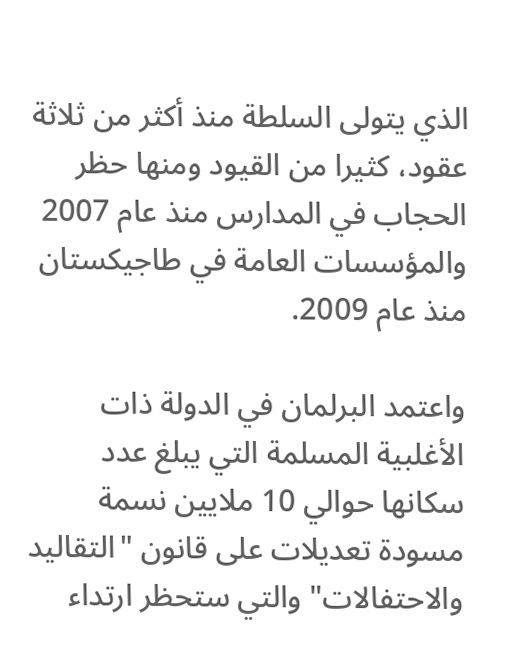الذي يتولى السلطة منذ أكثر من ثلاثة عقود، كثيرا من القيود ومنها حظر الحجاب في المدارس منذ عام 2007 والمؤسسات العامة في طاجيكستان منذ عام 2009.

واعتمد البرلمان في الدولة ذات الأغلبية المسلمة التي يبلغ عدد سكانها حوالي 10 ملايين نسمة مسودة تعديلات على قانون "التقاليد والاحتفالات" والتي ستحظر ارتداء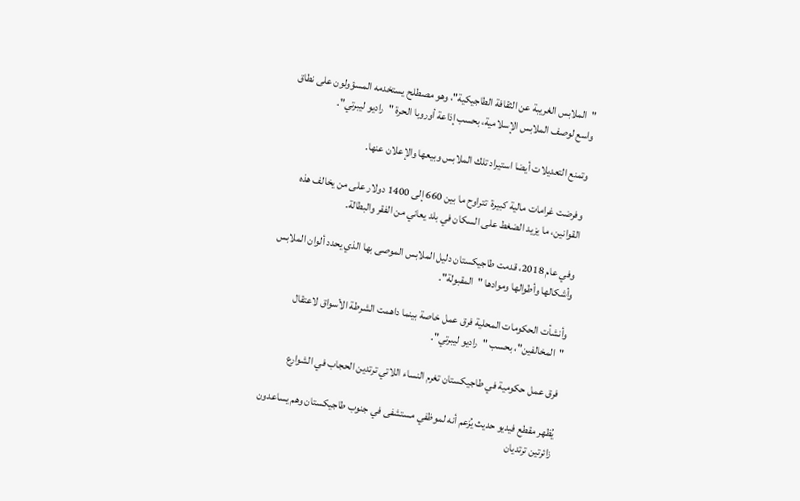"الملابس الغريبة عن الثقافة الطاجيكية"، وهو مصطلح يستخدمه المسؤولون على نطاق واسع لوصف الملابس الإسلامية، بحسب إذاعة أوروبا الحرة "راديو ليبرتي".

وتمنع التعديلات أيضا استيراد تلك الملابس وبيعها والإعلان عنها.

وفرضت غرامات مالية كبيرة  تتراوح ما بين 660 إلى 1400 دولار على من يخالف هذه القوانين، ما يزيد الضغط على السكان في بلد يعاني من الفقر والبطالة.

وفي عام 2018، قدمت طاجيكستان دليل الملابس الموصى بها الذي يحدد ألوان الملابس وأشكالها وأطوالها وموادها "المقبولة".

وأنشأت الحكومات المحلية فرق عمل خاصة بينما داهمت الشرطة الأسواق لاعتقال "المخالفين"، بحسب "راديو ليبرتي".

فرق عمل حكومية في طاجيكستان تغرم النساء اللاتي ترتدين الحجاب في الشوارع

يُظهر مقطع فيديو حديث يُزعم أنه لموظفي مستشفى في جنوب طاجيكستان وهم يساعدون زائرتين ترتديان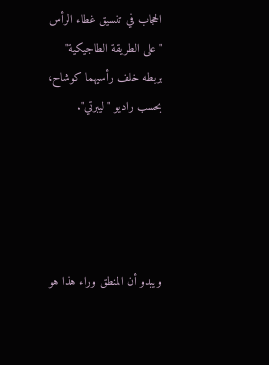الحجاب في تنسيق غطاء الرأس "على الطريقة الطاجيكية" بربطه خلف رأسيهما كوشاح، بحسب راديو "ليبرتي".





ويبدو أن المنطق وراء هذا هو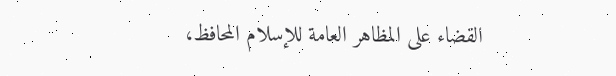القضاء على المظاهر العامة للإسلام المحافظ،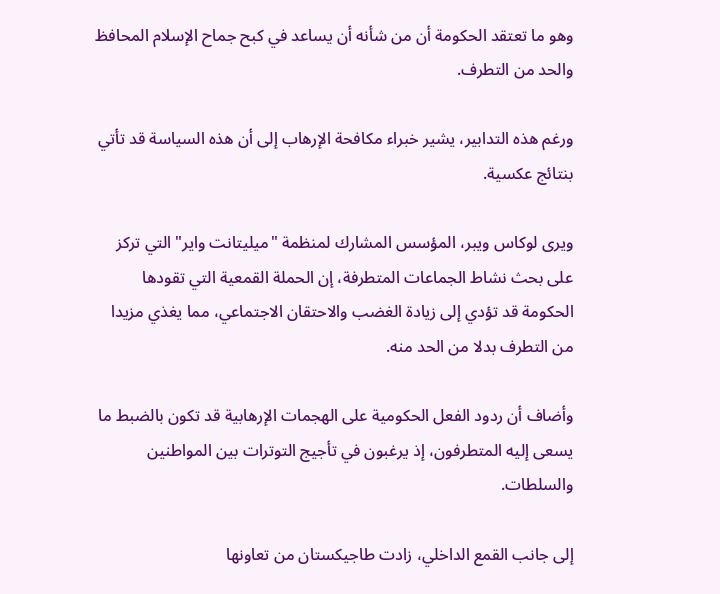وهو ما تعتقد الحكومة أن من شأنه أن يساعد في كبح جماح الإسلام المحافظ والحد من التطرف.

ورغم هذه التدابير، يشير خبراء مكافحة الإرهاب إلى أن هذه السياسة قد تأتي بنتائج عكسية.

ويرى لوكاس ويبر، المؤسس المشارك لمنظمة "ميليتانت واير" التي تركز على بحث نشاط الجماعات المتطرفة، إن الحملة القمعية التي تقودها الحكومة قد تؤدي إلى زيادة الغضب والاحتقان الاجتماعي، مما يغذي مزيدا من التطرف بدلا من الحد منه.

وأضاف أن ردود الفعل الحكومية على الهجمات الإرهابية قد تكون بالضبط ما يسعى إليه المتطرفون، إذ يرغبون في تأجيج التوترات بين المواطنين والسلطات.

إلى جانب القمع الداخلي، زادت طاجيكستان من تعاونها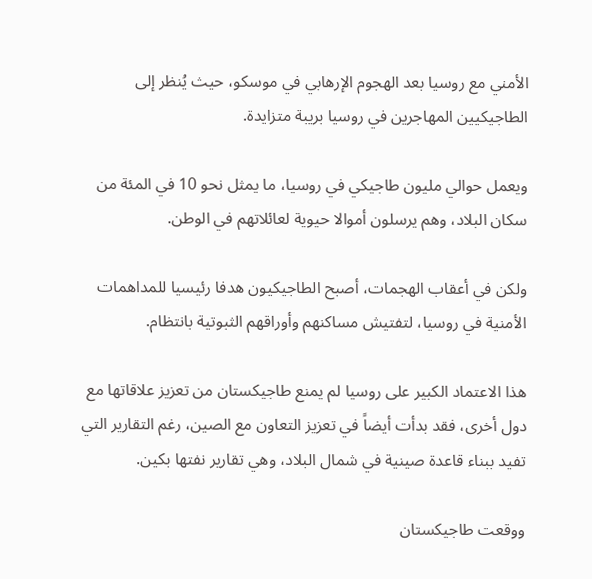الأمني مع روسيا بعد الهجوم الإرهابي في موسكو، حيث يُنظر إلى الطاجيكيين المهاجرين في روسيا بريبة متزايدة.

ويعمل حوالي مليون طاجيكي في روسيا، ما يمثل نحو 10 في المئة من سكان البلاد، وهم يرسلون أموالا حيوية لعائلاتهم في الوطن.

ولكن في أعقاب الهجمات، أصبح الطاجيكيون هدفا رئيسيا للمداهمات الأمنية في روسيا، لتفتيش مساكنهم وأوراقهم الثبوتية بانتظام.

هذا الاعتماد الكبير على روسيا لم يمنع طاجيكستان من تعزيز علاقاتها مع دول أخرى، فقد بدأت أيضاً في تعزيز التعاون مع الصين، رغم التقارير التي تفيد ببناء قاعدة صينية في شمال البلاد، وهي تقارير نفتها بكين.

ووقعت طاجيكستان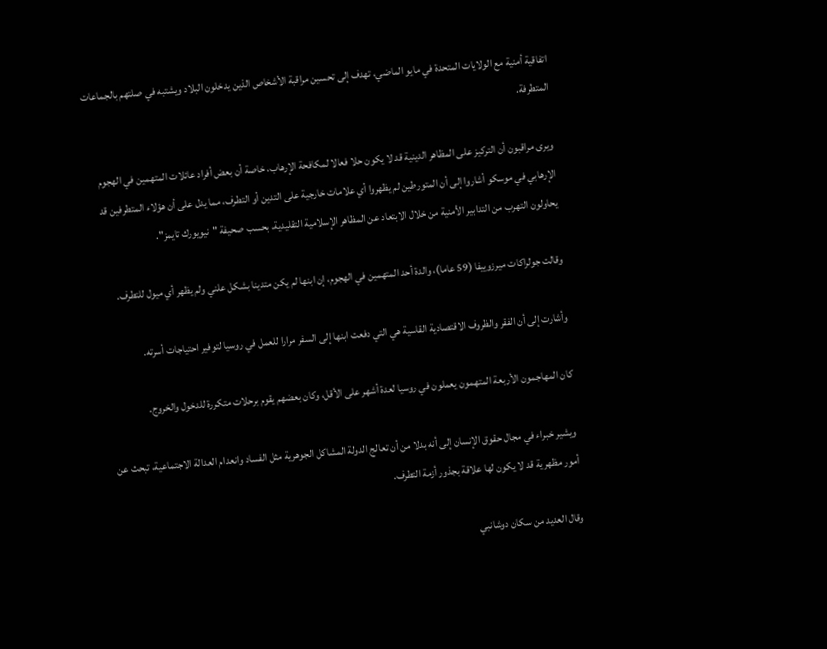اتفاقية أمنية مع الولايات المتحدة في مايو الماضي، تهدف إلى تحسين مراقبة الأشخاص الذين يدخلون البلاد ويشتبه في صلتهم بالجماعات المتطرفة.

ويرى مراقبون أن التركيز على المظاهر الدينية قد لا يكون حلا فعالا لمكافحة الإرهاب، خاصة أن بعض أفراد عائلات المتهمين في الهجوم الإرهابي في موسكو أشاروا إلى أن المتورطين لم يظهروا أي علامات خارجية على التدين أو التطرف، مما يدل على أن هؤلاء المتطرفين قد يحاولون التهرب من التدابير الأمنية من خلال الابتعاد عن المظاهر الإسلامية التقليدية، بحسب صحيفة "نيويورك تايمز".

وقالت جولراكات ميرزوييفا (59 عاما)، والدة أحد المتهمين في الهجوم، إن ابنها لم يكن متدينا بشكل علني ولم يظهر أي ميول للتطرف.

وأشارت إلى أن الفقر والظروف الاقتصادية القاسية هي التي دفعت ابنها إلى السفر مرارا للعمل في روسيا لتوفير احتياجات أسرته.

كان المهاجمون الأربعة المتهمون يعملون في روسيا لعدة أشهر على الأقل، وكان بعضهم يقوم برحلات متكررة للدخول والخروج.

ويشير خبراء في مجال حقوق الإنسان إلى أنه بدلا من أن تعالج الدولة المشاكل الجوهرية مثل الفساد وانعدام العدالة الاجتماعية، تبحث عن أمور مظهرية قد لا يكون لها علاقة بجذور أزمة التطرف.

وقال العديد من سكان دوشانبي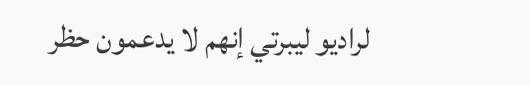لراديو ليبرتي إنهم لا يدعمون حظر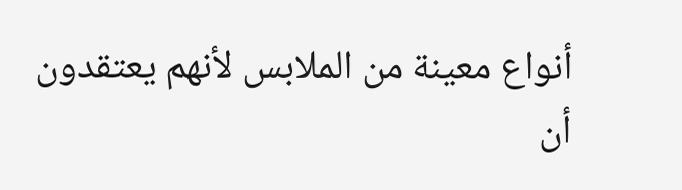أنواع معينة من الملابس لأنهم يعتقدون أن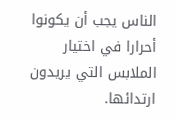الناس يجب أن يكونوا أحرارا في اختيار الملابس التي يريدون ارتدائها.